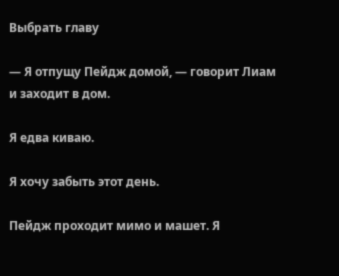Выбрать главу

— Я отпущу Пейдж домой, — говорит Лиам и заходит в дом.

Я едва киваю.

Я хочу забыть этот день.

Пейдж проходит мимо и машет. Я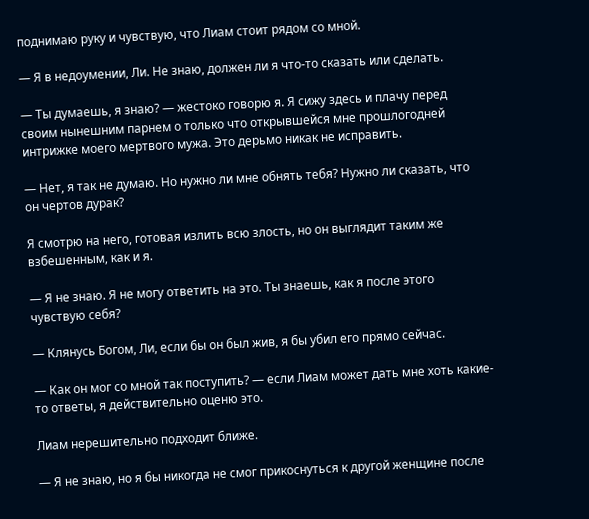поднимаю руку и чувствую, что Лиам стоит рядом со мной.

— Я в недоумении, Ли. Не знаю, должен ли я что-то сказать или сделать.

— Ты думаешь, я знаю? — жестоко говорю я. Я сижу здесь и плачу перед своим нынешним парнем о только что открывшейся мне прошлогодней интрижке моего мертвого мужа. Это дерьмо никак не исправить.

— Нет, я так не думаю. Но нужно ли мне обнять тебя? Нужно ли сказать, что он чертов дурак?

Я смотрю на него, готовая излить всю злость, но он выглядит таким же взбешенным, как и я.

— Я не знаю. Я не могу ответить на это. Ты знаешь, как я после этого чувствую себя?

— Клянусь Богом, Ли, если бы он был жив, я бы убил его прямо сейчас.

— Как он мог со мной так поступить? — если Лиам может дать мне хоть какие-то ответы, я действительно оценю это.

Лиам нерешительно подходит ближе.

— Я не знаю, но я бы никогда не смог прикоснуться к другой женщине после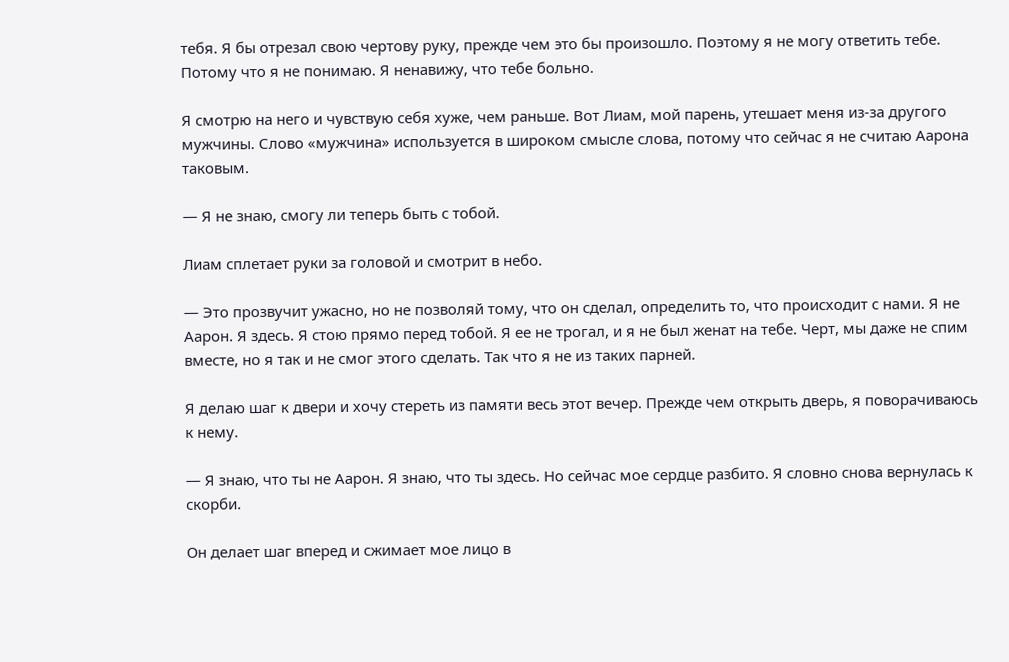тебя. Я бы отрезал свою чертову руку, прежде чем это бы произошло. Поэтому я не могу ответить тебе. Потому что я не понимаю. Я ненавижу, что тебе больно.

Я смотрю на него и чувствую себя хуже, чем раньше. Вот Лиам, мой парень, утешает меня из-за другого мужчины. Слово «мужчина» используется в широком смысле слова, потому что сейчас я не считаю Аарона таковым.

— Я не знаю, смогу ли теперь быть с тобой.

Лиам сплетает руки за головой и смотрит в небо.

— Это прозвучит ужасно, но не позволяй тому, что он сделал, определить то, что происходит с нами. Я не Аарон. Я здесь. Я стою прямо перед тобой. Я ее не трогал, и я не был женат на тебе. Черт, мы даже не спим вместе, но я так и не смог этого сделать. Так что я не из таких парней.

Я делаю шаг к двери и хочу стереть из памяти весь этот вечер. Прежде чем открыть дверь, я поворачиваюсь к нему.

— Я знаю, что ты не Аарон. Я знаю, что ты здесь. Но сейчас мое сердце разбито. Я словно снова вернулась к скорби.

Он делает шаг вперед и сжимает мое лицо в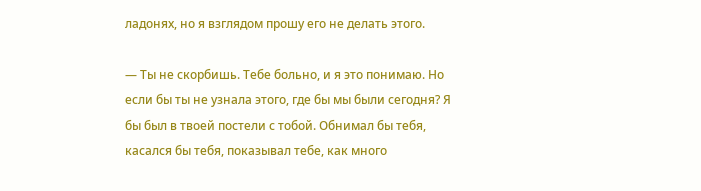ладонях, но я взглядом прошу его не делать этого.

— Ты не скорбишь. Тебе больно, и я это понимаю. Но если бы ты не узнала этого, где бы мы были сегодня? Я бы был в твоей постели с тобой. Обнимал бы тебя, касался бы тебя, показывал тебе, как много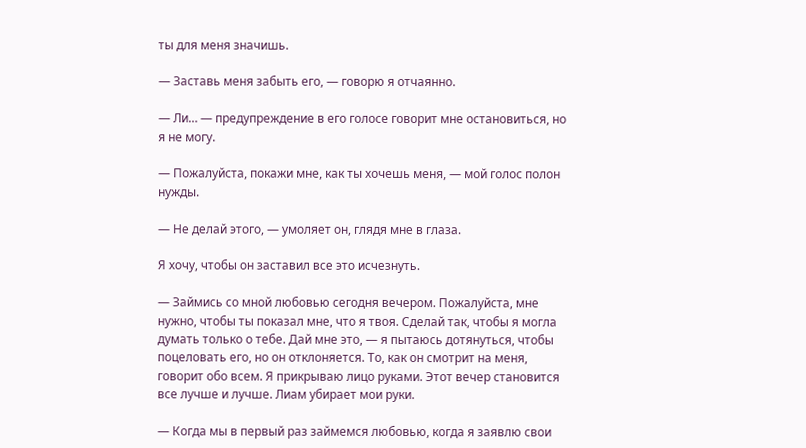ты для меня значишь.

— Заставь меня забыть его, — говорю я отчаянно.

— Ли… — предупреждение в его голосе говорит мне остановиться, но я не могу.

— Пожалуйста, покажи мне, как ты хочешь меня, — мой голос полон нужды.

— Не делай этого, — умоляет он, глядя мне в глаза.

Я хочу, чтобы он заставил все это исчезнуть.

— Займись со мной любовью сегодня вечером. Пожалуйста, мне нужно, чтобы ты показал мне, что я твоя. Сделай так, чтобы я могла думать только о тебе. Дай мне это, — я пытаюсь дотянуться, чтобы поцеловать его, но он отклоняется. То, как он смотрит на меня, говорит обо всем. Я прикрываю лицо руками. Этот вечер становится все лучше и лучше. Лиам убирает мои руки.

— Когда мы в первый раз займемся любовью, когда я заявлю свои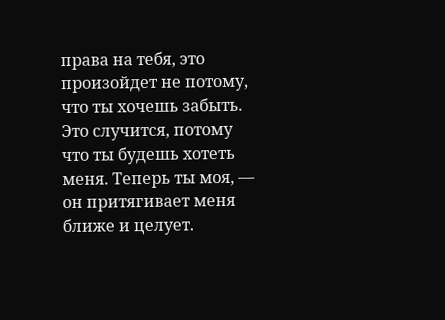права на тебя, это произойдет не потому, что ты хочешь забыть. Это случится, потому что ты будешь хотеть меня. Теперь ты моя, — он притягивает меня ближе и целует.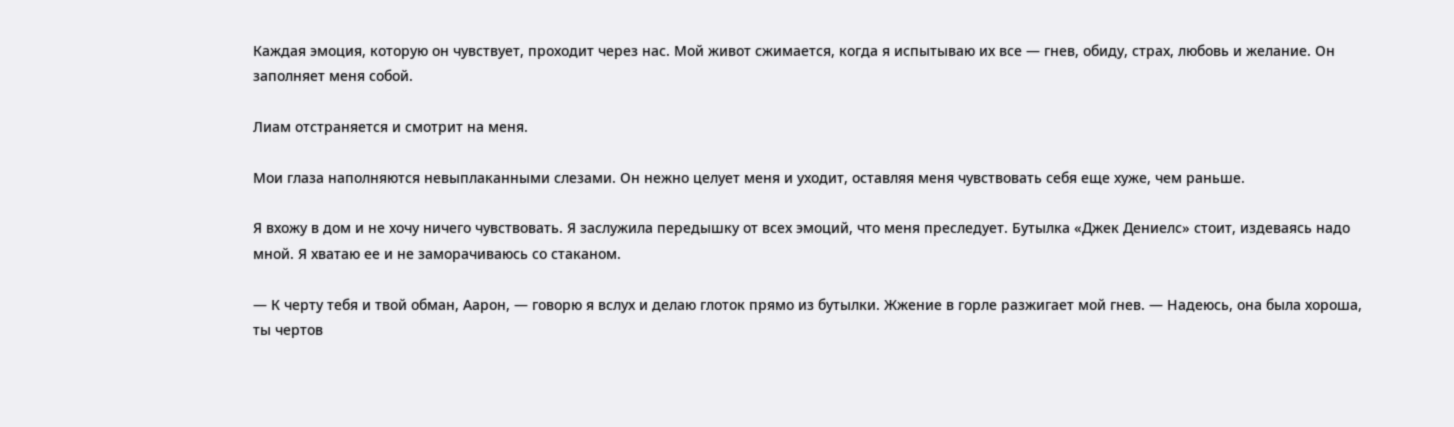Каждая эмоция, которую он чувствует, проходит через нас. Мой живот сжимается, когда я испытываю их все — гнев, обиду, страх, любовь и желание. Он заполняет меня собой.

Лиам отстраняется и смотрит на меня.

Мои глаза наполняются невыплаканными слезами. Он нежно целует меня и уходит, оставляя меня чувствовать себя еще хуже, чем раньше.

Я вхожу в дом и не хочу ничего чувствовать. Я заслужила передышку от всех эмоций, что меня преследует. Бутылка «Джек Дениелс» стоит, издеваясь надо мной. Я хватаю ее и не заморачиваюсь со стаканом.

— К черту тебя и твой обман, Аарон, — говорю я вслух и делаю глоток прямо из бутылки. Жжение в горле разжигает мой гнев. — Надеюсь, она была хороша, ты чертов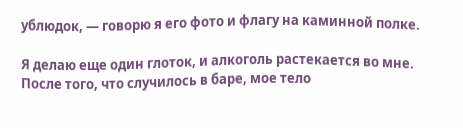ублюдок, — говорю я его фото и флагу на каминной полке.

Я делаю еще один глоток, и алкоголь растекается во мне. После того, что случилось в баре, мое тело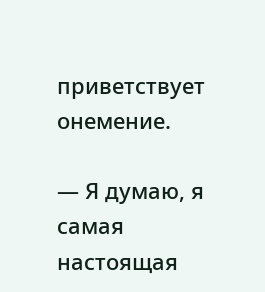приветствует онемение.

— Я думаю, я самая настоящая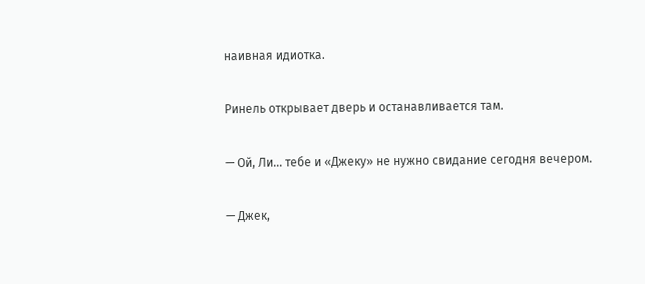наивная идиотка.

Ринель открывает дверь и останавливается там.

— Ой, Ли... тебе и «Джеку» не нужно свидание сегодня вечером.

— Джек,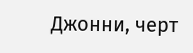Джонни, черт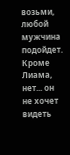возьми, любой мужчина подойдет. Кроме Лиама, нет... он не хочет видеть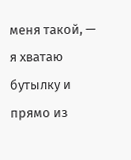меня такой, — я хватаю бутылку и прямо из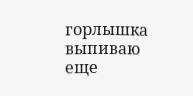горлышка выпиваю еще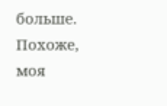больше. Похоже, моя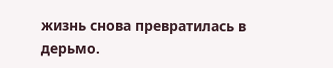жизнь снова превратилась в дерьмо.